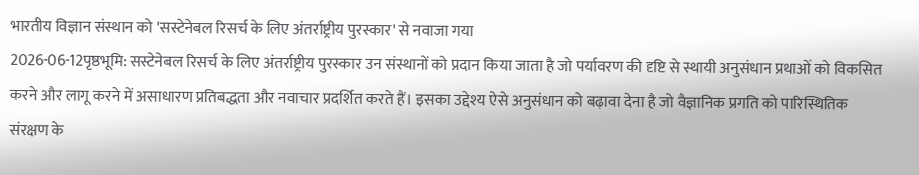भारतीय विज्ञान संस्थान को 'सस्टेनेबल रिसर्च के लिए अंतर्राष्ट्रीय पुरस्कार' से नवाजा गया
2026-06-12पृष्ठभूमि: सस्टेनेबल रिसर्च के लिए अंतर्राष्ट्रीय पुरस्कार उन संस्थानों को प्रदान किया जाता है जो पर्यावरण की दृष्टि से स्थायी अनुसंधान प्रथाओं को विकसित करने और लागू करने में असाधारण प्रतिबद्धता और नवाचार प्रदर्शित करते हैं। इसका उद्देश्य ऐसे अनुसंधान को बढ़ावा देना है जो वैज्ञानिक प्रगति को पारिस्थितिक संरक्षण के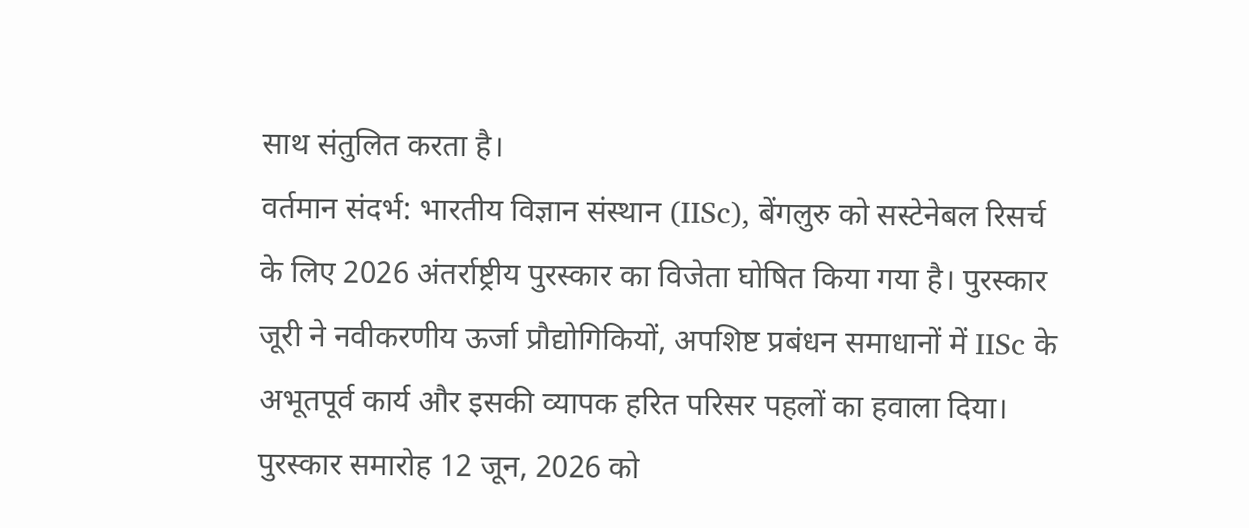साथ संतुलित करता है।
वर्तमान संदर्भ: भारतीय विज्ञान संस्थान (IISc), बेंगलुरु को सस्टेनेबल रिसर्च के लिए 2026 अंतर्राष्ट्रीय पुरस्कार का विजेता घोषित किया गया है। पुरस्कार जूरी ने नवीकरणीय ऊर्जा प्रौद्योगिकियों, अपशिष्ट प्रबंधन समाधानों में IISc के अभूतपूर्व कार्य और इसकी व्यापक हरित परिसर पहलों का हवाला दिया। पुरस्कार समारोह 12 जून, 2026 को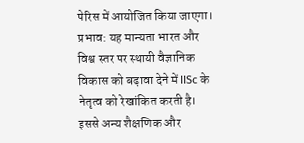पेरिस में आयोजित किया जाएगा।
प्रभाव: यह मान्यता भारत और विश्व स्तर पर स्थायी वैज्ञानिक विकास को बढ़ावा देने में IISc के नेतृत्व को रेखांकित करती है। इससे अन्य शैक्षणिक और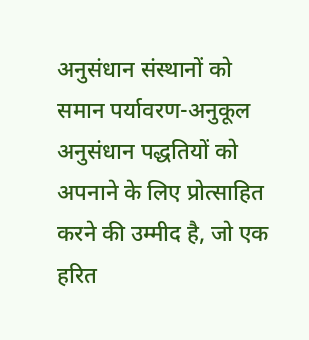अनुसंधान संस्थानों को समान पर्यावरण-अनुकूल अनुसंधान पद्धतियों को अपनाने के लिए प्रोत्साहित करने की उम्मीद है, जो एक हरित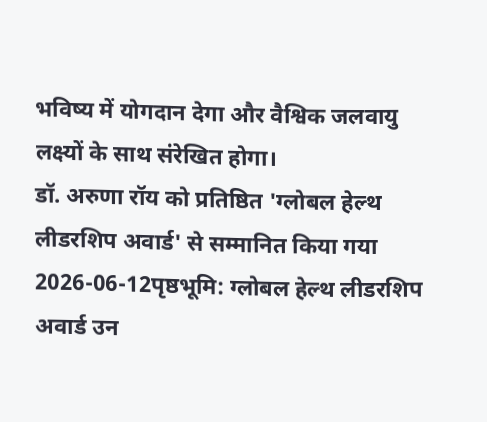भविष्य में योगदान देगा और वैश्विक जलवायु लक्ष्यों के साथ संरेखित होगा।
डॉ. अरुणा रॉय को प्रतिष्ठित 'ग्लोबल हेल्थ लीडरशिप अवार्ड' से सम्मानित किया गया
2026-06-12पृष्ठभूमि: ग्लोबल हेल्थ लीडरशिप अवार्ड उन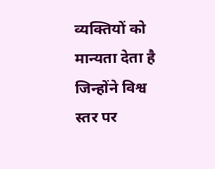व्यक्तियों को मान्यता देता है जिन्होंने विश्व स्तर पर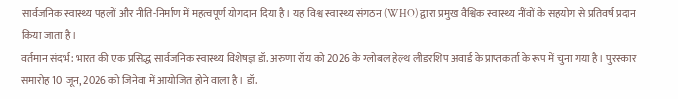सार्वजनिक स्वास्थ्य पहलों और नीति-निर्माण में महत्वपूर्ण योगदान दिया है। यह विश्व स्वास्थ्य संगठन (WHO) द्वारा प्रमुख वैश्विक स्वास्थ्य नींवों के सहयोग से प्रतिवर्ष प्रदान किया जाता है।
वर्तमान संदर्भ: भारत की एक प्रसिद्ध सार्वजनिक स्वास्थ्य विशेषज्ञ डॉ. अरुणा रॉय को 2026 के ग्लोबल हेल्थ लीडरशिप अवार्ड के प्राप्तकर्ता के रूप में चुना गया है। पुरस्कार समारोह 10 जून, 2026 को जिनेवा में आयोजित होने वाला है। डॉ.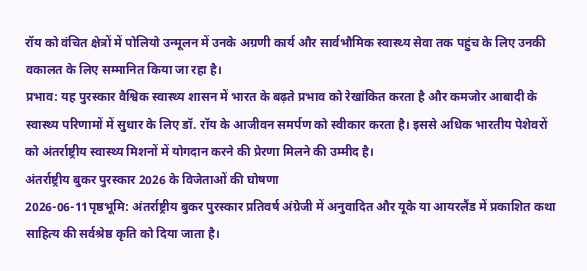रॉय को वंचित क्षेत्रों में पोलियो उन्मूलन में उनके अग्रणी कार्य और सार्वभौमिक स्वास्थ्य सेवा तक पहुंच के लिए उनकी वकालत के लिए सम्मानित किया जा रहा है।
प्रभाव: यह पुरस्कार वैश्विक स्वास्थ्य शासन में भारत के बढ़ते प्रभाव को रेखांकित करता है और कमजोर आबादी के स्वास्थ्य परिणामों में सुधार के लिए डॉ. रॉय के आजीवन समर्पण को स्वीकार करता है। इससे अधिक भारतीय पेशेवरों को अंतर्राष्ट्रीय स्वास्थ्य मिशनों में योगदान करने की प्रेरणा मिलने की उम्मीद है।
अंतर्राष्ट्रीय बुकर पुरस्कार 2026 के विजेताओं की घोषणा
2026-06-11पृष्ठभूमि: अंतर्राष्ट्रीय बुकर पुरस्कार प्रतिवर्ष अंग्रेजी में अनुवादित और यूके या आयरलैंड में प्रकाशित कथा साहित्य की सर्वश्रेष्ठ कृति को दिया जाता है।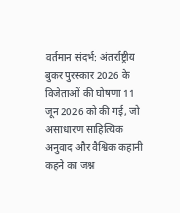वर्तमान संदर्भ: अंतर्राष्ट्रीय बुकर पुरस्कार 2026 के विजेताओं की घोषणा 11 जून 2026 को की गई, जो असाधारण साहित्यिक अनुवाद और वैश्विक कहानी कहने का जश्न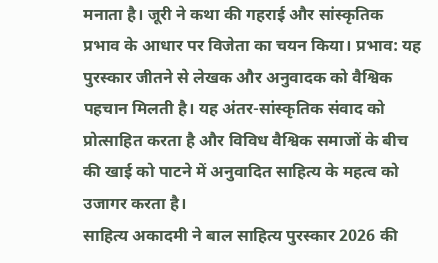मनाता है। जूरी ने कथा की गहराई और सांस्कृतिक प्रभाव के आधार पर विजेता का चयन किया। प्रभाव: यह पुरस्कार जीतने से लेखक और अनुवादक को वैश्विक पहचान मिलती है। यह अंतर-सांस्कृतिक संवाद को प्रोत्साहित करता है और विविध वैश्विक समाजों के बीच की खाई को पाटने में अनुवादित साहित्य के महत्व को उजागर करता है।
साहित्य अकादमी ने बाल साहित्य पुरस्कार 2026 की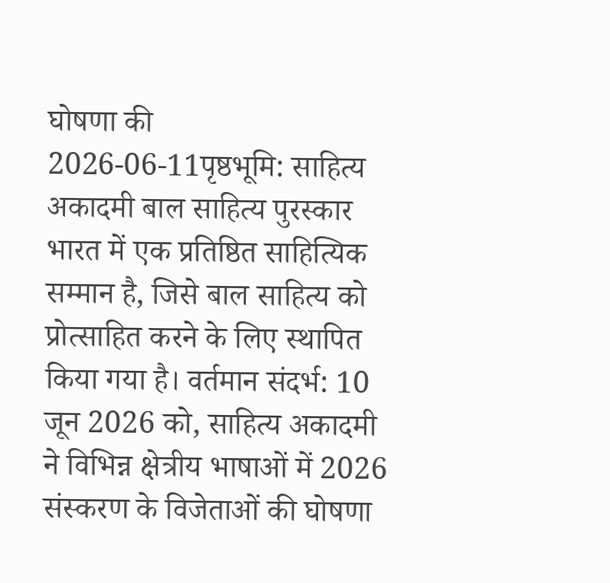घोषणा की
2026-06-11पृष्ठभूमि: साहित्य अकादमी बाल साहित्य पुरस्कार भारत में एक प्रतिष्ठित साहित्यिक सम्मान है, जिसे बाल साहित्य को प्रोत्साहित करने के लिए स्थापित किया गया है। वर्तमान संदर्भ: 10 जून 2026 को, साहित्य अकादमी ने विभिन्न क्षेत्रीय भाषाओं में 2026 संस्करण के विजेताओं की घोषणा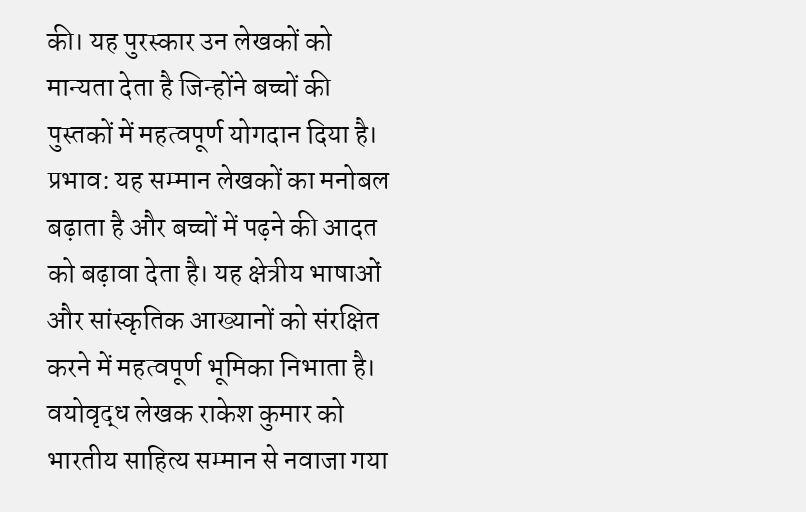की। यह पुरस्कार उन लेखकों को मान्यता देता है जिन्होंने बच्चों की पुस्तकों में महत्वपूर्ण योगदान दिया है। प्रभाव: यह सम्मान लेखकों का मनोबल बढ़ाता है और बच्चों में पढ़ने की आदत को बढ़ावा देता है। यह क्षेत्रीय भाषाओं और सांस्कृतिक आख्यानों को संरक्षित करने में महत्वपूर्ण भूमिका निभाता है।
वयोवृद्ध लेखक राकेश कुमार को भारतीय साहित्य सम्मान से नवाजा गया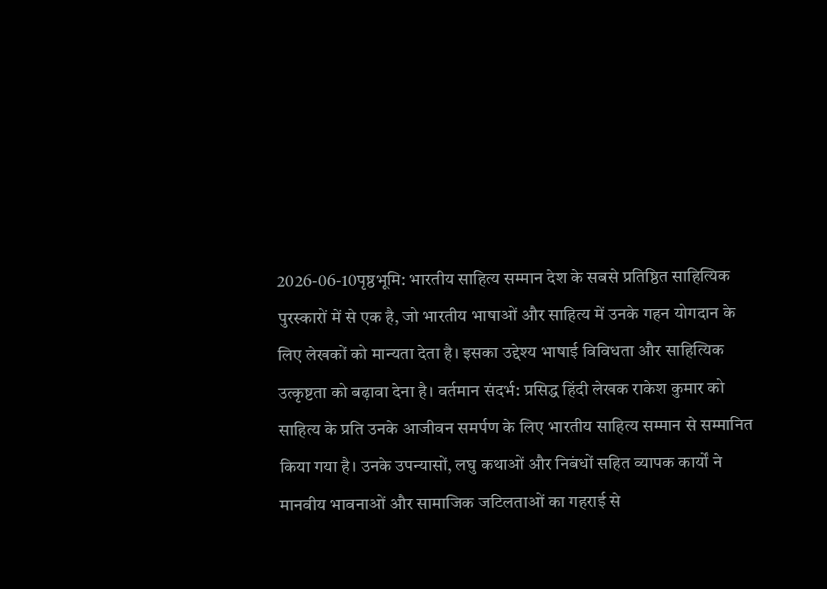2026-06-10पृष्ठभूमि: भारतीय साहित्य सम्मान देश के सबसे प्रतिष्ठित साहित्यिक पुरस्कारों में से एक है, जो भारतीय भाषाओं और साहित्य में उनके गहन योगदान के लिए लेखकों को मान्यता देता है। इसका उद्देश्य भाषाई विविधता और साहित्यिक उत्कृष्टता को बढ़ावा देना है। वर्तमान संदर्भ: प्रसिद्ध हिंदी लेखक राकेश कुमार को साहित्य के प्रति उनके आजीवन समर्पण के लिए भारतीय साहित्य सम्मान से सम्मानित किया गया है। उनके उपन्यासों, लघु कथाओं और निबंधों सहित व्यापक कार्यों ने मानवीय भावनाओं और सामाजिक जटिलताओं का गहराई से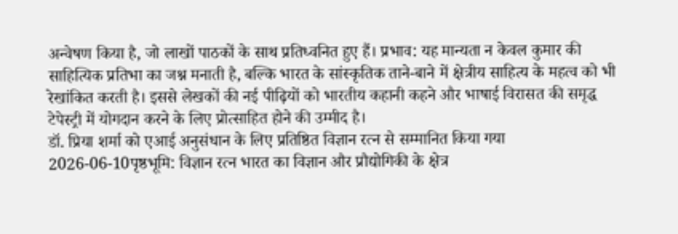अन्वेषण किया है, जो लाखों पाठकों के साथ प्रतिध्वनित हुए हैं। प्रभाव: यह मान्यता न केवल कुमार की साहित्यिक प्रतिभा का जश्न मनाती है, बल्कि भारत के सांस्कृतिक ताने-बाने में क्षेत्रीय साहित्य के महत्व को भी रेखांकित करती है। इससे लेखकों की नई पीढ़ियों को भारतीय कहानी कहने और भाषाई विरासत की समृद्ध टेपेस्ट्री में योगदान करने के लिए प्रोत्साहित होने की उम्मीद है।
डॉ. प्रिया शर्मा को एआई अनुसंधान के लिए प्रतिष्ठित विज्ञान रत्न से सम्मानित किया गया
2026-06-10पृष्ठभूमि: विज्ञान रत्न भारत का विज्ञान और प्रौद्योगिकी के क्षेत्र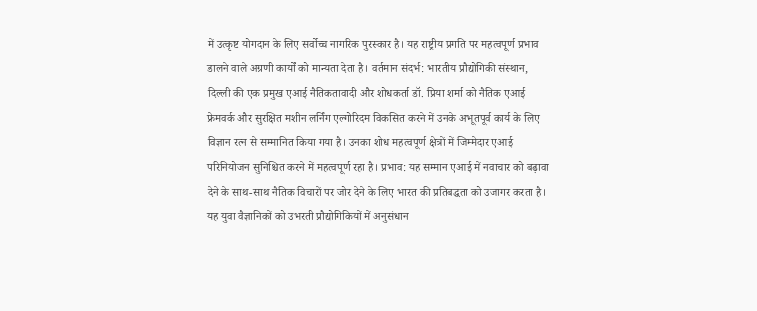में उत्कृष्ट योगदान के लिए सर्वोच्च नागरिक पुरस्कार है। यह राष्ट्रीय प्रगति पर महत्वपूर्ण प्रभाव डालने वाले अग्रणी कार्यों को मान्यता देता है। वर्तमान संदर्भ: भारतीय प्रौद्योगिकी संस्थान, दिल्ली की एक प्रमुख एआई नैतिकतावादी और शोधकर्ता डॉ. प्रिया शर्मा को नैतिक एआई फ्रेमवर्क और सुरक्षित मशीन लर्निंग एल्गोरिदम विकसित करने में उनके अभूतपूर्व कार्य के लिए विज्ञान रत्न से सम्मानित किया गया है। उनका शोध महत्वपूर्ण क्षेत्रों में जिम्मेदार एआई परिनियोजन सुनिश्चित करने में महत्वपूर्ण रहा है। प्रभाव: यह सम्मान एआई में नवाचार को बढ़ावा देने के साथ-साथ नैतिक विचारों पर जोर देने के लिए भारत की प्रतिबद्धता को उजागर करता है। यह युवा वैज्ञानिकों को उभरती प्रौद्योगिकियों में अनुसंधान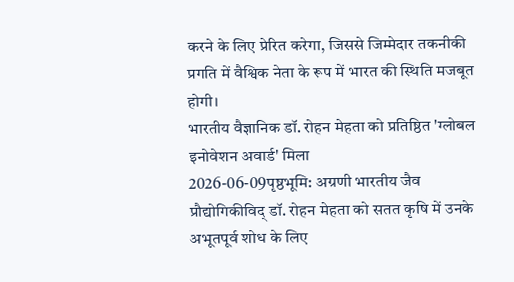करने के लिए प्रेरित करेगा, जिससे जिम्मेदार तकनीकी प्रगति में वैश्विक नेता के रूप में भारत की स्थिति मजबूत होगी।
भारतीय वैज्ञानिक डॉ. रोहन मेहता को प्रतिष्ठित 'ग्लोबल इनोवेशन अवार्ड' मिला
2026-06-09पृष्ठभूमि: अग्रणी भारतीय जैव प्रौद्योगिकीविद् डॉ. रोहन मेहता को सतत कृषि में उनके अभूतपूर्व शोध के लिए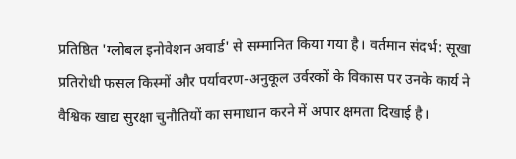प्रतिष्ठित 'ग्लोबल इनोवेशन अवार्ड' से सम्मानित किया गया है। वर्तमान संदर्भ: सूखा प्रतिरोधी फसल किस्मों और पर्यावरण-अनुकूल उर्वरकों के विकास पर उनके कार्य ने वैश्विक खाद्य सुरक्षा चुनौतियों का समाधान करने में अपार क्षमता दिखाई है।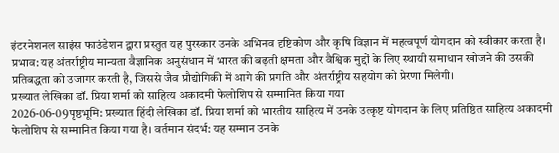इंटरनेशनल साइंस फाउंडेशन द्वारा प्रस्तुत यह पुरस्कार उनके अभिनव दृष्टिकोण और कृषि विज्ञान में महत्वपूर्ण योगदान को स्वीकार करता है। प्रभाव: यह अंतर्राष्ट्रीय मान्यता वैज्ञानिक अनुसंधान में भारत की बढ़ती क्षमता और वैश्विक मुद्दों के लिए स्थायी समाधान खोजने की उसकी प्रतिबद्धता को उजागर करती है, जिससे जैव प्रौद्योगिकी में आगे की प्रगति और अंतर्राष्ट्रीय सहयोग को प्रेरणा मिलेगी।
प्रख्यात लेखिका डॉ. प्रिया शर्मा को साहित्य अकादमी फेलोशिप से सम्मानित किया गया
2026-06-09पृष्ठभूमि: प्रख्यात हिंदी लेखिका डॉ. प्रिया शर्मा को भारतीय साहित्य में उनके उत्कृष्ट योगदान के लिए प्रतिष्ठित साहित्य अकादमी फेलोशिप से सम्मानित किया गया है। वर्तमान संदर्भ: यह सम्मान उनके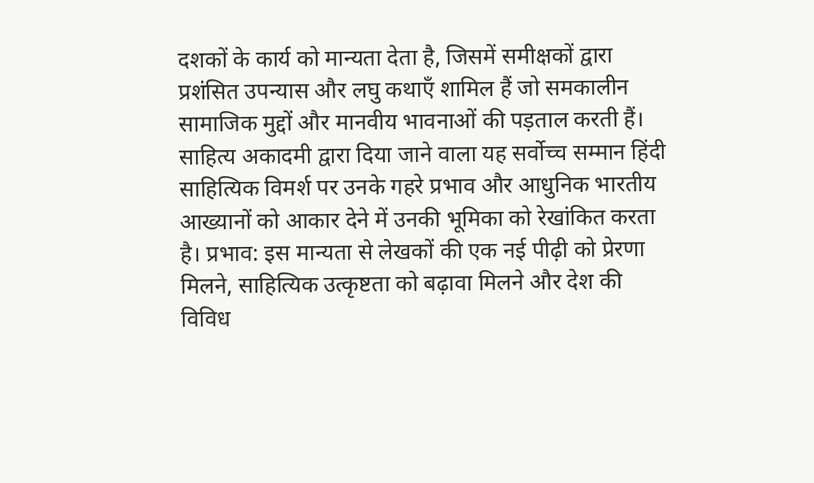दशकों के कार्य को मान्यता देता है, जिसमें समीक्षकों द्वारा प्रशंसित उपन्यास और लघु कथाएँ शामिल हैं जो समकालीन सामाजिक मुद्दों और मानवीय भावनाओं की पड़ताल करती हैं। साहित्य अकादमी द्वारा दिया जाने वाला यह सर्वोच्च सम्मान हिंदी साहित्यिक विमर्श पर उनके गहरे प्रभाव और आधुनिक भारतीय आख्यानों को आकार देने में उनकी भूमिका को रेखांकित करता है। प्रभाव: इस मान्यता से लेखकों की एक नई पीढ़ी को प्रेरणा मिलने, साहित्यिक उत्कृष्टता को बढ़ावा मिलने और देश की विविध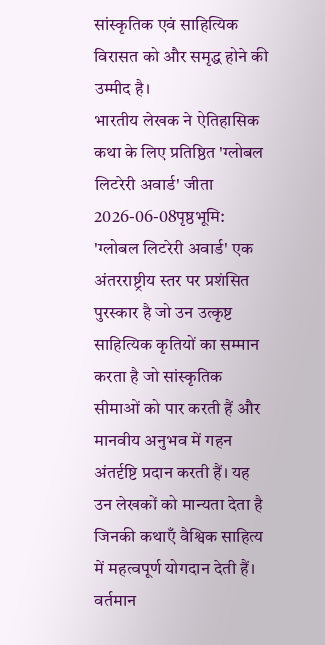सांस्कृतिक एवं साहित्यिक विरासत को और समृद्ध होने की उम्मीद है।
भारतीय लेखक ने ऐतिहासिक कथा के लिए प्रतिष्ठित 'ग्लोबल लिटरेरी अवार्ड' जीता
2026-06-08पृष्ठभूमि: 'ग्लोबल लिटरेरी अवार्ड' एक अंतरराष्ट्रीय स्तर पर प्रशंसित पुरस्कार है जो उन उत्कृष्ट साहित्यिक कृतियों का सम्मान करता है जो सांस्कृतिक सीमाओं को पार करती हैं और मानवीय अनुभव में गहन अंतर्दृष्टि प्रदान करती हैं। यह उन लेखकों को मान्यता देता है जिनकी कथाएँ वैश्विक साहित्य में महत्वपूर्ण योगदान देती हैं। वर्तमान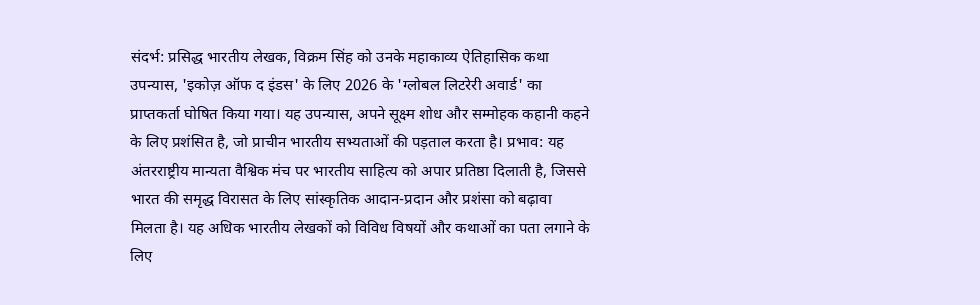संदर्भ: प्रसिद्ध भारतीय लेखक, विक्रम सिंह को उनके महाकाव्य ऐतिहासिक कथा उपन्यास, 'इकोज़ ऑफ द इंडस' के लिए 2026 के 'ग्लोबल लिटरेरी अवार्ड' का प्राप्तकर्ता घोषित किया गया। यह उपन्यास, अपने सूक्ष्म शोध और सम्मोहक कहानी कहने के लिए प्रशंसित है, जो प्राचीन भारतीय सभ्यताओं की पड़ताल करता है। प्रभाव: यह अंतरराष्ट्रीय मान्यता वैश्विक मंच पर भारतीय साहित्य को अपार प्रतिष्ठा दिलाती है, जिससे भारत की समृद्ध विरासत के लिए सांस्कृतिक आदान-प्रदान और प्रशंसा को बढ़ावा मिलता है। यह अधिक भारतीय लेखकों को विविध विषयों और कथाओं का पता लगाने के लिए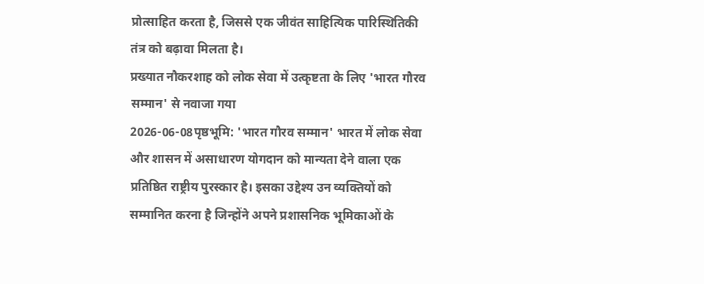प्रोत्साहित करता है, जिससे एक जीवंत साहित्यिक पारिस्थितिकी तंत्र को बढ़ावा मिलता है।
प्रख्यात नौकरशाह को लोक सेवा में उत्कृष्टता के लिए 'भारत गौरव सम्मान' से नवाजा गया
2026-06-08पृष्ठभूमि: 'भारत गौरव सम्मान' भारत में लोक सेवा और शासन में असाधारण योगदान को मान्यता देने वाला एक प्रतिष्ठित राष्ट्रीय पुरस्कार है। इसका उद्देश्य उन व्यक्तियों को सम्मानित करना है जिन्होंने अपने प्रशासनिक भूमिकाओं के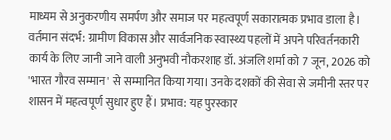माध्यम से अनुकरणीय समर्पण और समाज पर महत्वपूर्ण सकारात्मक प्रभाव डाला है। वर्तमान संदर्भ: ग्रामीण विकास और सार्वजनिक स्वास्थ्य पहलों में अपने परिवर्तनकारी कार्य के लिए जानी जाने वाली अनुभवी नौकरशाह डॉ. अंजलि शर्मा को 7 जून, 2026 को 'भारत गौरव सम्मान' से सम्मानित किया गया। उनके दशकों की सेवा से जमीनी स्तर पर शासन में महत्वपूर्ण सुधार हुए हैं। प्रभाव: यह पुरस्कार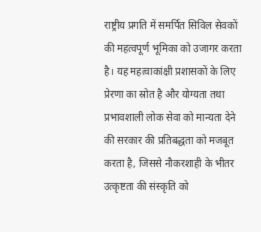राष्ट्रीय प्रगति में समर्पित सिविल सेवकों की महत्वपूर्ण भूमिका को उजागर करता है। यह महत्वाकांक्षी प्रशासकों के लिए प्रेरणा का स्रोत है और योग्यता तथा प्रभावशाली लोक सेवा को मान्यता देने की सरकार की प्रतिबद्धता को मजबूत करता है, जिससे नौकरशाही के भीतर उत्कृष्टता की संस्कृति को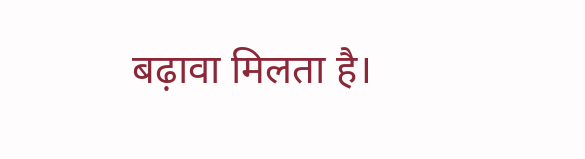बढ़ावा मिलता है।